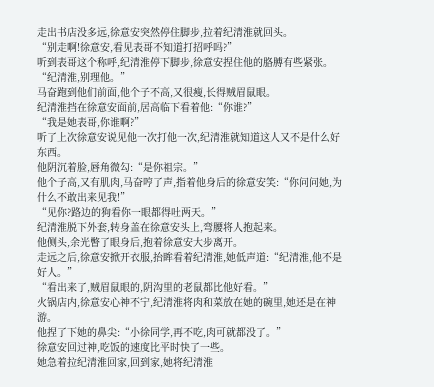走出书店没多远,徐意安突然停住脚步,拉着纪清淮就回头。
“别走啊!徐意安,看见表哥不知道打招呼吗?”
听到表哥这个称呼,纪清淮停下脚步,徐意安捏住他的胳膊有些紧张。
“纪清淮,别理他。”
马奋跑到他们前面,他个子不高,又很瘦,长得贼眉鼠眼。
纪清淮挡在徐意安面前,居高临下看着他:“你谁?”
“我是她表哥,你谁啊?”
听了上次徐意安说见他一次打他一次,纪清淮就知道这人又不是什么好东西。
他阴沉着脸,唇角微勾:“是你祖宗。”
他个子高,又有肌肉,马奋哼了声,指着他身后的徐意安笑:“你问问她,为什么不敢出来见我!”
“见你?路边的狗看你一眼都得吐两天。”
纪清淮脱下外套,转身盖在徐意安头上,弯腰将人抱起来。
他侧头,余光瞥了眼身后,抱着徐意安大步离开。
走远之后,徐意安掀开衣服,抬眸看着纪清淮,她低声道:“纪清淮,他不是好人。”
“看出来了,贼眉鼠眼的,阴沟里的老鼠都比他好看。”
火锅店内,徐意安心神不宁,纪清淮将肉和菜放在她的碗里,她还是在神游。
他捏了下她的鼻尖:“小徐同学,再不吃,肉可就都没了。”
徐意安回过神,吃饭的速度比平时快了一些。
她急着拉纪清淮回家,回到家,她将纪清淮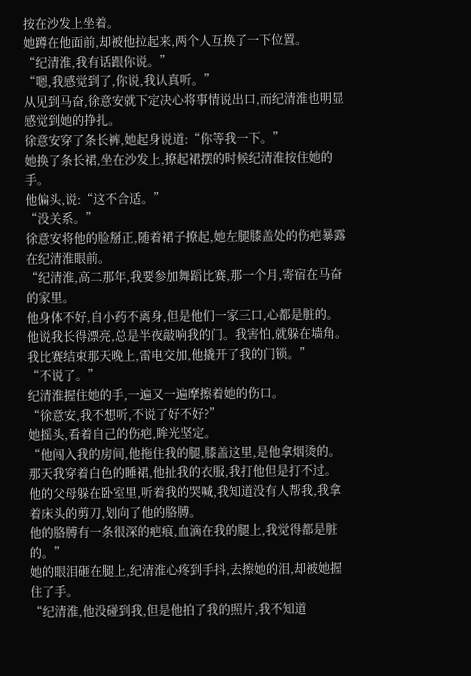按在沙发上坐着。
她蹲在他面前,却被他拉起来,两个人互换了一下位置。
“纪清淮,我有话跟你说。”
“嗯,我感觉到了,你说,我认真听。”
从见到马奋,徐意安就下定决心将事情说出口,而纪清淮也明显感觉到她的挣扎。
徐意安穿了条长裤,她起身说道:“你等我一下。”
她换了条长裙,坐在沙发上,撩起裙摆的时候纪清淮按住她的手。
他偏头,说:“这不合适。”
“没关系。”
徐意安将他的脸掰正,随着裙子撩起,她左腿膝盖处的伤疤暴露在纪清淮眼前。
“纪清淮,高二那年,我要参加舞蹈比赛,那一个月,寄宿在马奋的家里。
他身体不好,自小药不离身,但是他们一家三口,心都是脏的。
他说我长得漂亮,总是半夜敲响我的门。我害怕,就躲在墙角。
我比赛结束那天晚上,雷电交加,他撬开了我的门锁。”
“不说了。”
纪清淮握住她的手,一遍又一遍摩擦着她的伤口。
“徐意安,我不想听,不说了好不好?”
她摇头,看着自己的伤疤,眸光坚定。
“他闯入我的房间,他拖住我的腿,膝盖这里,是他拿烟烫的。
那天我穿着白色的睡裙,他扯我的衣服,我打他但是打不过。
他的父母躲在卧室里,听着我的哭喊,我知道没有人帮我,我拿着床头的剪刀,划向了他的胳膊。
他的胳膊有一条很深的疤痕,血滴在我的腿上,我觉得都是脏的。”
她的眼泪砸在腿上,纪清淮心疼到手抖,去擦她的泪,却被她握住了手。
“纪清淮,他没碰到我,但是他拍了我的照片,我不知道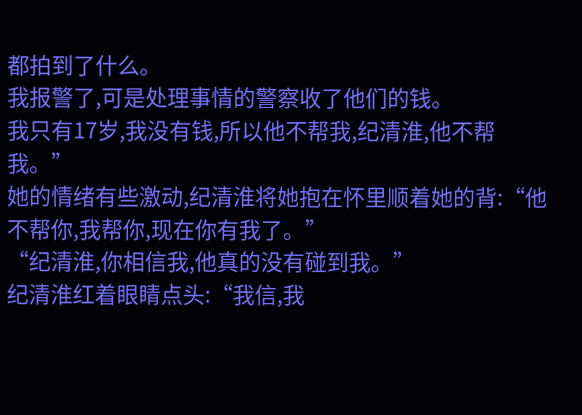都拍到了什么。
我报警了,可是处理事情的警察收了他们的钱。
我只有17岁,我没有钱,所以他不帮我,纪清淮,他不帮我。”
她的情绪有些激动,纪清淮将她抱在怀里顺着她的背:“他不帮你,我帮你,现在你有我了。”
“纪清淮,你相信我,他真的没有碰到我。”
纪清淮红着眼睛点头:“我信,我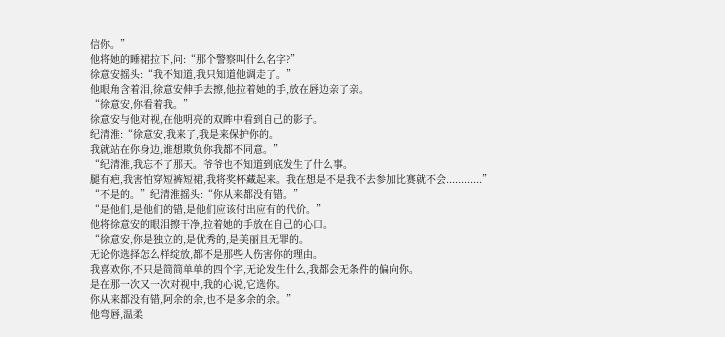信你。”
他将她的睡裙拉下,问:“那个警察叫什么名字?”
徐意安摇头:“我不知道,我只知道他调走了。”
他眼角含着泪,徐意安伸手去擦,他拉着她的手,放在唇边亲了亲。
“徐意安,你看着我。”
徐意安与他对视,在他明亮的双眸中看到自己的影子。
纪清淮:“徐意安,我来了,我是来保护你的。
我就站在你身边,谁想欺负你我都不同意。”
“纪清淮,我忘不了那天。爷爷也不知道到底发生了什么事。
腿有疤,我害怕穿短裤短裙,我将奖杯藏起来。我在想是不是我不去参加比赛就不会............”
“不是的。”纪清淮摇头:“你从来都没有错。”
“是他们,是他们的错,是他们应该付出应有的代价。”
他将徐意安的眼泪擦干净,拉着她的手放在自己的心口。
“徐意安,你是独立的,是优秀的,是美丽且无罪的。
无论你选择怎么样绽放,都不是那些人伤害你的理由。
我喜欢你,不只是简简单单的四个字,无论发生什么,我都会无条件的偏向你。
是在那一次又一次对视中,我的心说,它选你。
你从来都没有错,阿余的余,也不是多余的余。”
他弯唇,温柔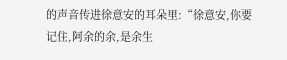的声音传进徐意安的耳朵里:“徐意安,你要记住,阿余的余,是余生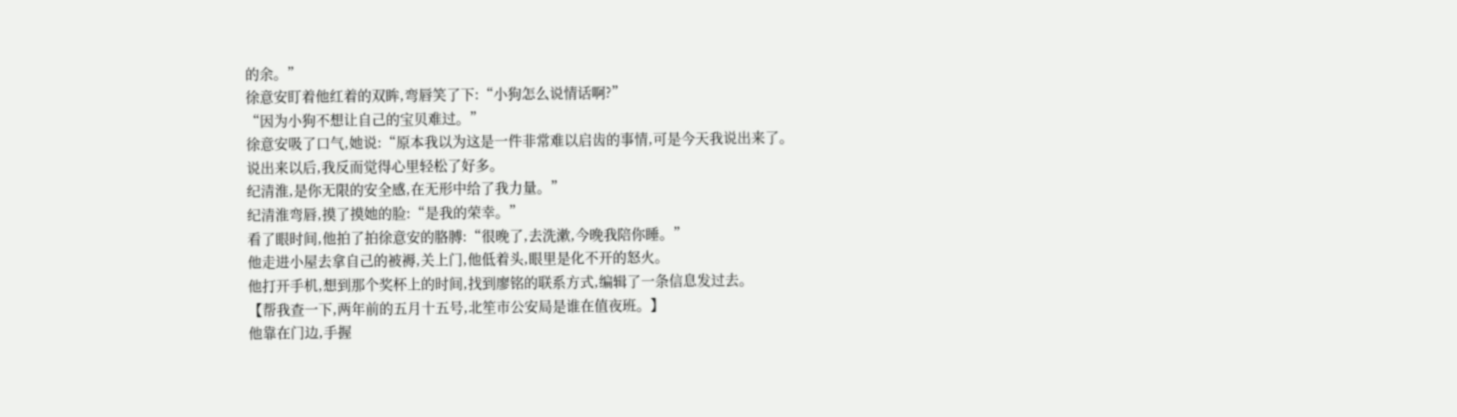的余。”
徐意安盯着他红着的双眸,弯唇笑了下:“小狗怎么说情话啊?”
“因为小狗不想让自己的宝贝难过。”
徐意安吸了口气,她说:“原本我以为这是一件非常难以启齿的事情,可是今天我说出来了。
说出来以后,我反而觉得心里轻松了好多。
纪清淮,是你无限的安全感,在无形中给了我力量。”
纪清淮弯唇,摸了摸她的脸:“是我的荣幸。”
看了眼时间,他拍了拍徐意安的胳膊:“很晚了,去洗漱,今晚我陪你睡。”
他走进小屋去拿自己的被褥,关上门,他低着头,眼里是化不开的怒火。
他打开手机,想到那个奖杯上的时间,找到廖铭的联系方式,编辑了一条信息发过去。
【帮我查一下,两年前的五月十五号,北笙市公安局是谁在值夜班。】
他靠在门边,手握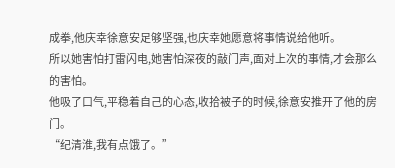成拳,他庆幸徐意安足够坚强,也庆幸她愿意将事情说给他听。
所以她害怕打雷闪电,她害怕深夜的敲门声,面对上次的事情,才会那么的害怕。
他吸了口气,平稳着自己的心态,收拾被子的时候,徐意安推开了他的房门。
“纪清淮,我有点饿了。”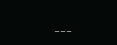---